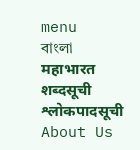menu
বাংলা
महाभारत
शब्दसूची
श्लोकपादसूची
About Us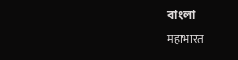বাংলা
महाभारत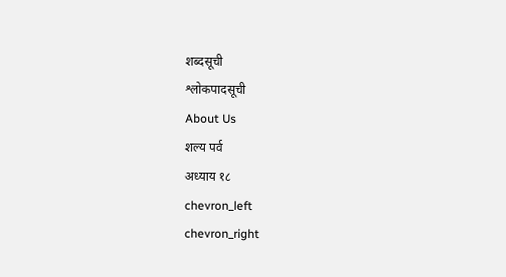शब्दसूची
श्लोकपादसूची
About Us
शल्य पर्व
अध्याय १८
chevron_left
chevron_right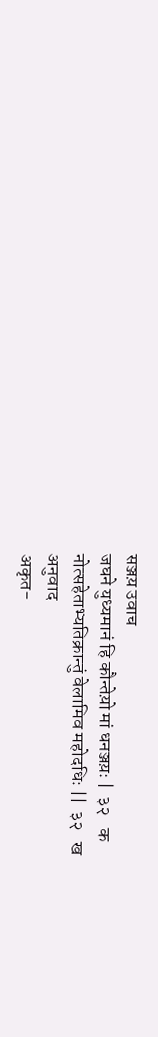सञ्जय़ उवाच
जघने युध्यमानं हि कौन्तेय़ो मां धनञ्जय़ः |  ३२   क
नोत्सहेताभ्यतिक्रान्तुं वेलामिव महोदधिः ||  ३२   ख
अनुवाद
अकृत-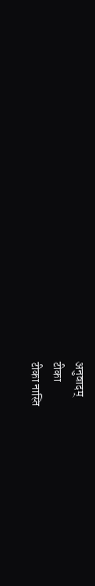अनुवादम्
टीका
टीका नास्ति